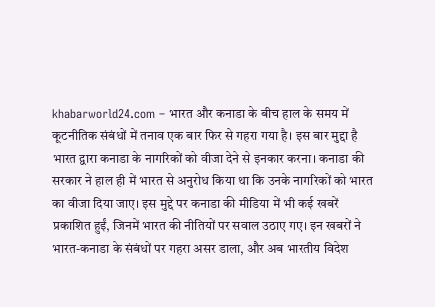khabarworld24.com – भारत और कनाडा के बीच हाल के समय में कूटनीतिक संबंधों में तनाव एक बार फिर से गहरा गया है। इस बार मुद्दा है भारत द्वारा कनाडा के नागरिकों को वीजा देने से इनकार करना। कनाडा की सरकार ने हाल ही में भारत से अनुरोध किया था कि उनके नागरिकों को भारत का वीजा दिया जाए। इस मुद्दे पर कनाडा की मीडिया में भी कई खबरें प्रकाशित हुईं, जिनमें भारत की नीतियों पर सवाल उठाए गए। इन खबरों ने भारत-कनाडा के संबंधों पर गहरा असर डाला, और अब भारतीय विदेश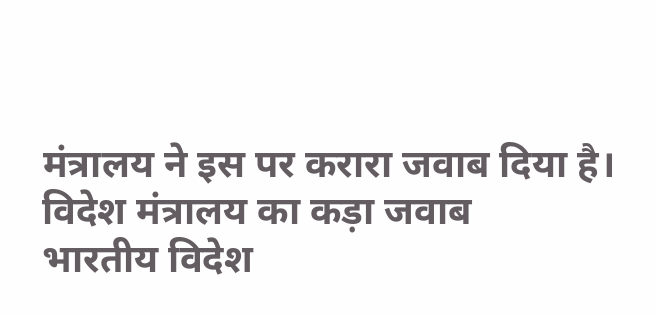मंत्रालय ने इस पर करारा जवाब दिया है।
विदेश मंत्रालय का कड़ा जवाब
भारतीय विदेश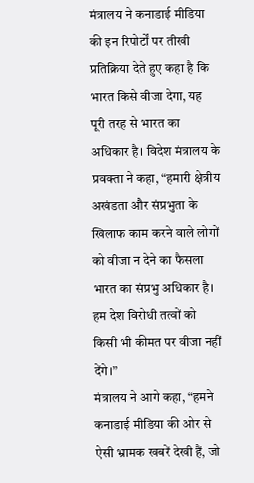मंत्रालय ने कनाडाई मीडिया की इन रिपोर्टों पर तीखी प्रतिक्रिया देते हुए कहा है कि भारत किसे वीजा देगा, यह पूरी तरह से भारत का अधिकार है। विदेश मंत्रालय के प्रवक्ता ने कहा, “हमारी क्षेत्रीय अखंडता और संप्रभुता के खिलाफ काम करने वाले लोगों को वीजा न देने का फैसला भारत का संप्रभु अधिकार है। हम देश विरोधी तत्वों को किसी भी कीमत पर वीजा नहीं देंगे।”
मंत्रालय ने आगे कहा, “हमने कनाडाई मीडिया की ओर से ऐसी भ्रामक खबरें देखी हैं, जो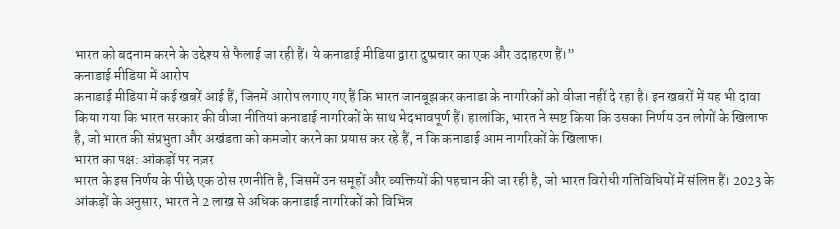भारत को बदनाम करने के उद्देश्य से फैलाई जा रही हैं। ये कनाडाई मीडिया द्वारा दुष्प्रचार का एक और उदाहरण हैं।”
कनाडाई मीडिया में आरोप
कनाडाई मीडिया में कई खबरें आई हैं, जिनमें आरोप लगाए गए हैं कि भारत जानबूझकर कनाडा के नागरिकों को वीजा नहीं दे रहा है। इन खबरों में यह भी दावा किया गया कि भारत सरकार की वीजा नीतियां कनाडाई नागरिकों के साथ भेदभावपूर्ण हैं। हालांकि, भारत ने स्पष्ट किया कि उसका निर्णय उन लोगों के खिलाफ है, जो भारत की संप्रभुता और अखंडता को कमजोर करने का प्रयास कर रहे हैं, न कि कनाडाई आम नागरिकों के खिलाफ।
भारत का पक्ष: आंकड़ों पर नज़र
भारत के इस निर्णय के पीछे एक ठोस रणनीति है, जिसमें उन समूहों और व्यक्तियों की पहचान की जा रही है, जो भारत विरोधी गतिविधियों में संलिप्त हैं। 2023 के आंकड़ों के अनुसार, भारत ने 2 लाख से अधिक कनाडाई नागरिकों को विभिन्न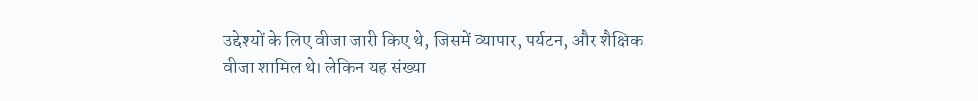उद्देश्यों के लिए वीजा जारी किए थे, जिसमें व्यापार, पर्यटन, और शैक्षिक वीजा शामिल थे। लेकिन यह संख्या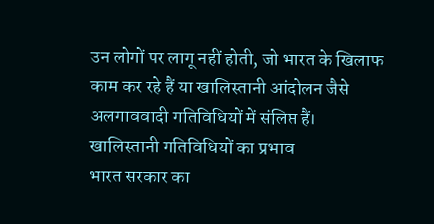उन लोगों पर लागू नहीं होती, जो भारत के खिलाफ काम कर रहे हैं या खालिस्तानी आंदोलन जैसे अलगाववादी गतिविधियों में संलिप्त हैं।
खालिस्तानी गतिविधियों का प्रभाव
भारत सरकार का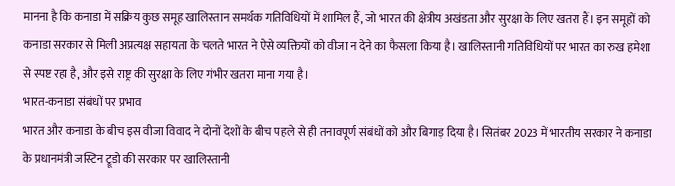मानना है कि कनाडा में सक्रिय कुछ समूह खालिस्तान समर्थक गतिविधियों में शामिल हैं, जो भारत की क्षेत्रीय अखंडता और सुरक्षा के लिए खतरा हैं। इन समूहों को कनाडा सरकार से मिली अप्रत्यक्ष सहायता के चलते भारत ने ऐसे व्यक्तियों को वीजा न देने का फैसला किया है। खालिस्तानी गतिविधियों पर भारत का रुख हमेशा से स्पष्ट रहा है, और इसे राष्ट्र की सुरक्षा के लिए गंभीर खतरा माना गया है।
भारत-कनाडा संबंधों पर प्रभाव
भारत और कनाडा के बीच इस वीजा विवाद ने दोनों देशों के बीच पहले से ही तनावपूर्ण संबंधों को और बिगाड़ दिया है। सितंबर 2023 में भारतीय सरकार ने कनाडा के प्रधानमंत्री जस्टिन ट्रूडो की सरकार पर खालिस्तानी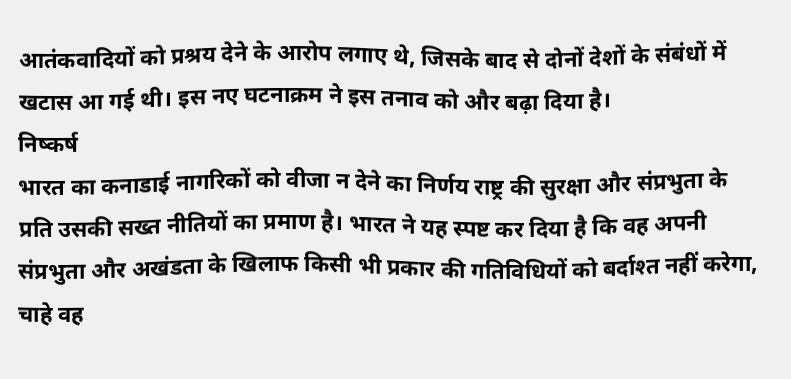आतंकवादियों को प्रश्रय देने के आरोप लगाए थे, जिसके बाद से दोनों देशों के संबंधों में खटास आ गई थी। इस नए घटनाक्रम ने इस तनाव को और बढ़ा दिया है।
निष्कर्ष
भारत का कनाडाई नागरिकों को वीजा न देने का निर्णय राष्ट्र की सुरक्षा और संप्रभुता के प्रति उसकी सख्त नीतियों का प्रमाण है। भारत ने यह स्पष्ट कर दिया है कि वह अपनी संप्रभुता और अखंडता के खिलाफ किसी भी प्रकार की गतिविधियों को बर्दाश्त नहीं करेगा, चाहे वह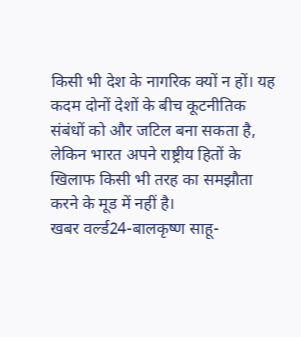किसी भी देश के नागरिक क्यों न हों। यह कदम दोनों देशों के बीच कूटनीतिक संबंधों को और जटिल बना सकता है, लेकिन भारत अपने राष्ट्रीय हितों के खिलाफ किसी भी तरह का समझौता करने के मूड में नहीं है।
खबर वर्ल्ड24-बालकृष्ण साहू-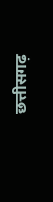छत्तीसगढ़